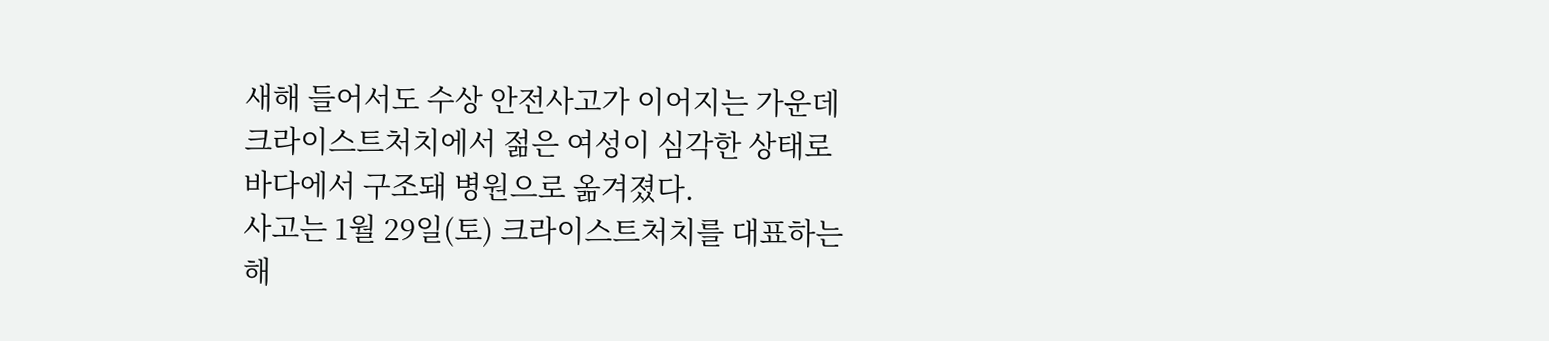새해 들어서도 수상 안전사고가 이어지는 가운데 크라이스트처치에서 젊은 여성이 심각한 상태로 바다에서 구조돼 병원으로 옮겨졌다.
사고는 1월 29일(토) 크라이스트처치를 대표하는 해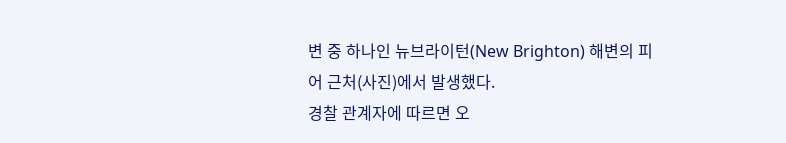변 중 하나인 뉴브라이턴(New Brighton) 해변의 피어 근처(사진)에서 발생했다.
경찰 관계자에 따르면 오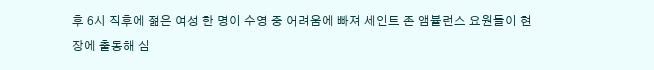후 6시 직후에 젊은 여성 한 명이 수영 중 어려움에 빠져 세인트 존 앰뷸런스 요원들이 현장에 출동해 심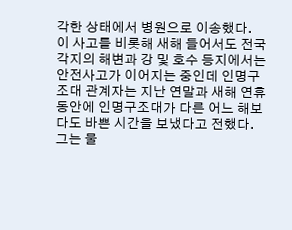각한 상태에서 병원으로 이송했다.
이 사고를 비롯해 새해 들어서도 전국 각지의 해변과 강 및 호수 등지에서는 안전사고가 이어지는 중인데 인명구조대 관계자는 지난 연말과 새해 연휴 동안에 인명구조대가 다른 어느 해보다도 바쁜 시간을 보냈다고 전했다.
그는 물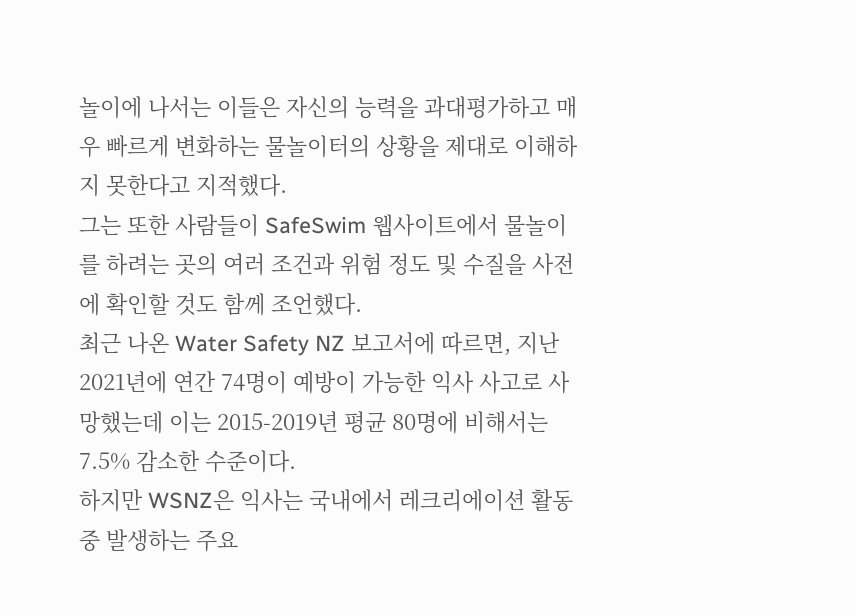놀이에 나서는 이들은 자신의 능력을 과대평가하고 매우 빠르게 변화하는 물놀이터의 상황을 제대로 이해하지 못한다고 지적했다.
그는 또한 사람들이 SafeSwim 웹사이트에서 물놀이를 하려는 곳의 여러 조건과 위험 정도 및 수질을 사전에 확인할 것도 함께 조언했다.
최근 나온 Water Safety NZ 보고서에 따르면, 지난 2021년에 연간 74명이 예방이 가능한 익사 사고로 사망했는데 이는 2015-2019년 평균 80명에 비해서는 7.5% 감소한 수준이다.
하지만 WSNZ은 익사는 국내에서 레크리에이션 활동 중 발생하는 주요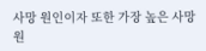사망 원인이자 또한 가장 높은 사망 원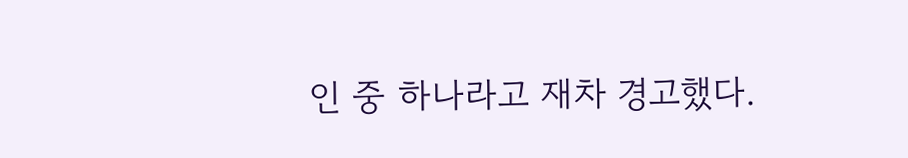인 중 하나라고 재차 경고했다.